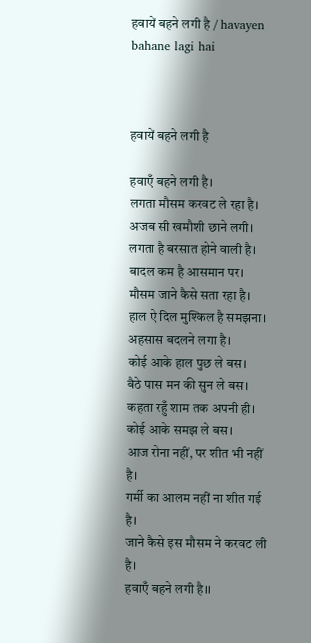हवायें बहने लगी है / havayen bahane lagi hai



हवायें बहने लगी है

हवाएँ बहने लगी है।
लगता मौसम करवट ले रहा है।
अजब सी खमौशी छाने लगी।
लगता है बरसात होने वाली है।
बादल कम है आसमान पर।
मौसम जाने कैसे सता रहा है।
हाल ऐ दिल मुश्किल है समझना।
अहसास बदलने लगा है।
कोई आके हाल पुछ ले बस।
बैठे पास मन की सुन ले बस।
कहता रहुँ शाम तक अपनी ही।
कोई आके समझ ले बस।
आज रोना नहीं, पर शीत भी नहीं है।
गर्मी का आलम नहीं ना शीत गई है।
जाने कैसे इस मौसम ने करवट ली है।
हवाएँ बहने लगी है।।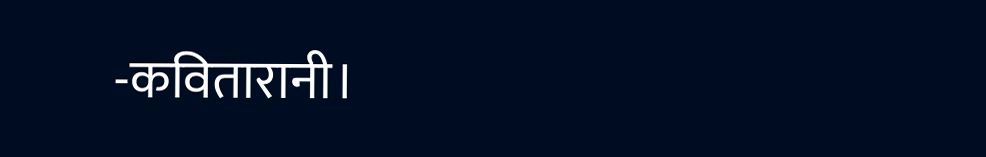-कवितारानी।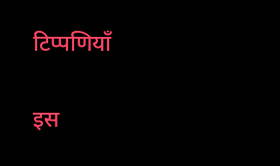टिप्पणियाँ

इस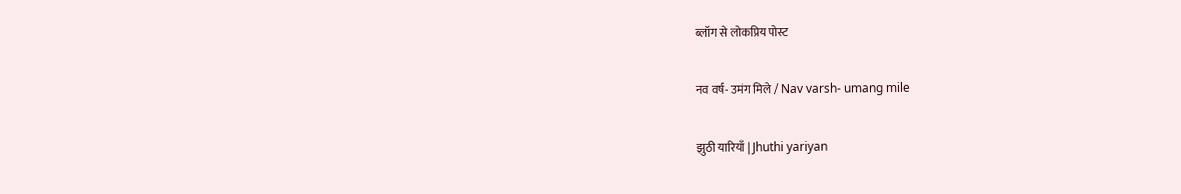ब्लॉग से लोकप्रिय पोस्ट

नव वर्ष- उमंग मिले / Nav varsh- umang mile

झुठी यारियाँ | Jhuthi yariyan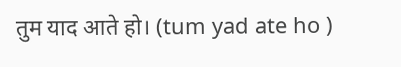तुम याद आते हो। (tum yad ate ho )